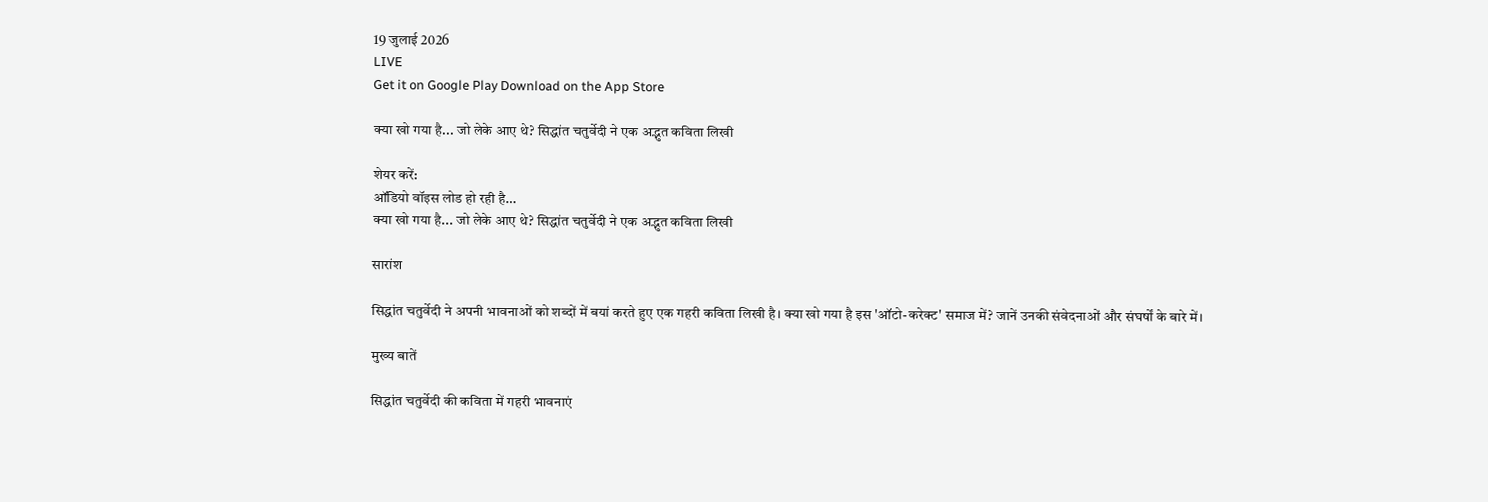19 जुलाई 2026
LIVE
Get it on Google Play Download on the App Store

क्या खो गया है... जो लेके आए थे? सिद्धांत चतुर्वेदी ने एक अद्भुत कविता लिखी

शेयर करें:
ऑडियो वॉइस लोड हो रही है…
क्या खो गया है... जो लेके आए थे? सिद्धांत चतुर्वेदी ने एक अद्भुत कविता लिखी

सारांश

सिद्धांत चतुर्वेदी ने अपनी भावनाओं को शब्दों में बयां करते हुए एक गहरी कविता लिखी है। क्या खो गया है इस 'ऑटो-करेक्ट' समाज में? जानें उनकी संवेदनाओं और संघर्षों के बारे में।

मुख्य बातें

सिद्धांत चतुर्वेदी की कविता में गहरी भावनाएं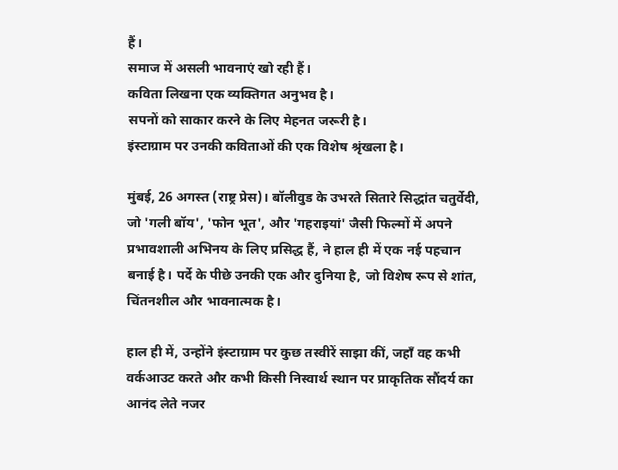हैं।
समाज में असली भावनाएं खो रही हैं।
कविता लिखना एक व्यक्तिगत अनुभव है।
सपनों को साकार करने के लिए मेहनत जरूरी है।
इंस्टाग्राम पर उनकी कविताओं की एक विशेष श्रृंखला है।

मुंबई, 26 अगस्त (राष्ट्र प्रेस)। बॉलीवुड के उभरते सितारे सिद्धांत चतुर्वेदी, जो 'गली बॉय', 'फोन भूत', और 'गहराइयां' जैसी फिल्मों में अपने प्रभावशाली अभिनय के लिए प्रसिद्ध हैं, ने हाल ही में एक नई पहचान बनाई है। पर्दे के पीछे उनकी एक और दुनिया है, जो विशेष रूप से शांत, चिंतनशील और भावनात्मक है।

हाल ही में, उन्होंने इंस्टाग्राम पर कुछ तस्वीरें साझा कीं, जहाँ वह कभी वर्कआउट करते और कभी किसी निस्वार्थ स्थान पर प्राकृतिक सौंदर्य का आनंद लेते नजर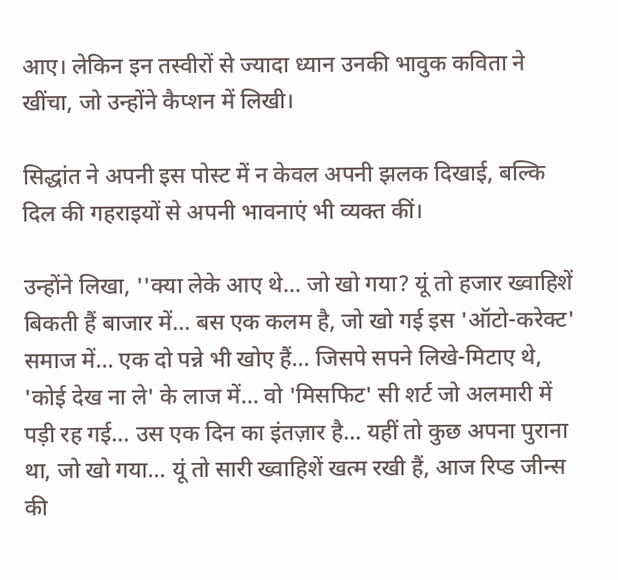आए। लेकिन इन तस्वीरों से ज्यादा ध्यान उनकी भावुक कविता ने खींचा, जो उन्होंने कैप्शन में लिखी।

सिद्धांत ने अपनी इस पोस्ट में न केवल अपनी झलक दिखाई, बल्कि दिल की गहराइयों से अपनी भावनाएं भी व्यक्त कीं।

उन्होंने लिखा, ''क्या लेके आए थे... जो खो गया? यूं तो हजार ख्वाहिशें बिकती हैं बाजार में... बस एक कलम है, जो खो गई इस 'ऑटो-करेक्ट' समाज में... एक दो पन्ने भी खोए हैं... जिसपे सपने लिखे-मिटाए थे, 'कोई देख ना ले' के लाज में... वो 'मिसफिट' सी शर्ट जो अलमारी में पड़ी रह गई... उस एक दिन का इंतज़ार है... यहीं तो कुछ अपना पुराना था, जो खो गया... यूं तो सारी ख्वाहिशें खत्म रखी हैं, आज रिप्ड जीन्स की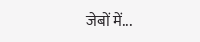जेबों में...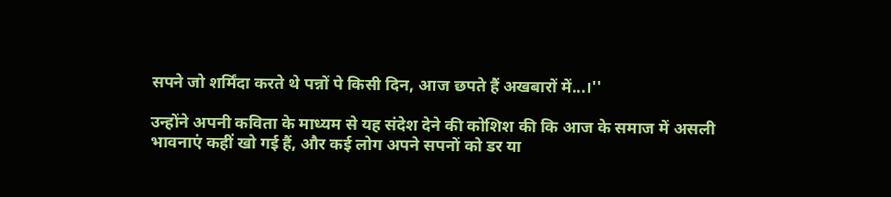सपने जो शर्मिंदा करते थे पन्नों पे किसी दिन, आज छपते हैं अखबारों में...।''

उन्होंने अपनी कविता के माध्यम से यह संदेश देने की कोशिश की कि आज के समाज में असली भावनाएं कहीं खो गई हैं, और कई लोग अपने सपनों को डर या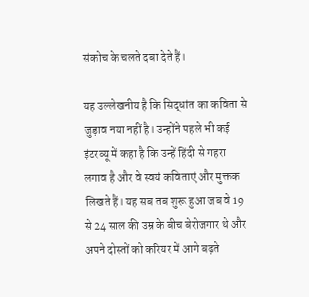संकोच के चलते दबा देते हैं।

यह उल्लेखनीय है कि सिद्धांत का कविता से जुड़ाव नया नहीं है। उन्होंने पहले भी कई इंटरव्यू में कहा है कि उन्हें हिंदी से गहरा लगाव है और वे स्वयं कविताएं और मुक्तक लिखते हैं। यह सब तब शुरू हुआ जब वे 19 से 24 साल की उम्र के बीच बेरोजगार थे और अपने दोस्तों को करियर में आगे बढ़ते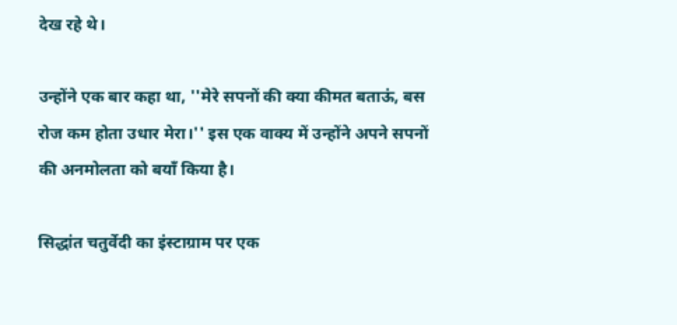देख रहे थे।

उन्होंने एक बार कहा था, ''मेरे सपनों की क्या कीमत बताऊं, बस रोज कम होता उधार मेरा।'' इस एक वाक्य में उन्होंने अपने सपनों की अनमोलता को बयाँ किया है।

सिद्धांत चतुर्वेदी का इंस्टाग्राम पर एक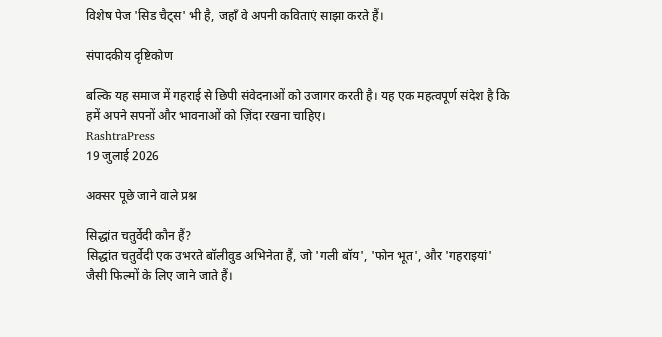विशेष पेज 'सिड चैट्स' भी है, जहाँ वे अपनी कविताएं साझा करते हैं।

संपादकीय दृष्टिकोण

बल्कि यह समाज में गहराई से छिपी संवेदनाओं को उजागर करती है। यह एक महत्वपूर्ण संदेश है कि हमें अपने सपनों और भावनाओं को ज़िंदा रखना चाहिए।
RashtraPress
19 जुलाई 2026

अक्सर पूछे जाने वाले प्रश्न

सिद्धांत चतुर्वेदी कौन हैं?
सिद्धांत चतुर्वेदी एक उभरते बॉलीवुड अभिनेता हैं, जो 'गली बॉय', 'फोन भूत', और 'गहराइयां' जैसी फिल्मों के लिए जाने जाते हैं।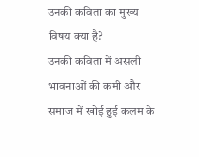उनकी कविता का मुख्य विषय क्या है?
उनकी कविता में असली भावनाओं की कमी और समाज में खोई हुई कलम के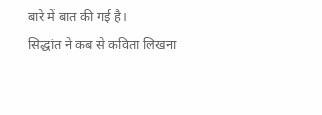बारे में बात की गई है।
सिद्धांत ने कब से कविता लिखना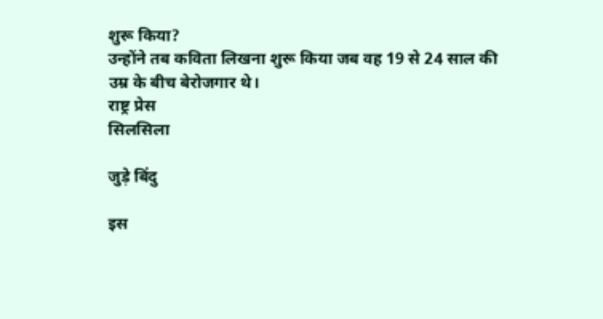शुरू किया?
उन्होंने तब कविता लिखना शुरू किया जब वह 19 से 24 साल की उम्र के बीच बेरोजगार थे।
राष्ट्र प्रेस
सिलसिला

जुड़े बिंदु

इस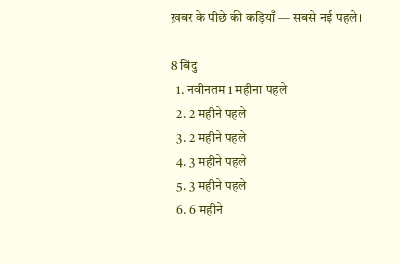ख़बर के पीछे की कड़ियाँ — सबसे नई पहले।

8 बिंदु
  1. नवीनतम 1 महीना पहले
  2. 2 महीने पहले
  3. 2 महीने पहले
  4. 3 महीने पहले
  5. 3 महीने पहले
  6. 6 महीने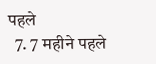पहले
  7. 7 महीने पहले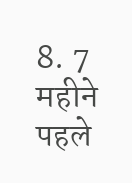8. 7 महीने पहले